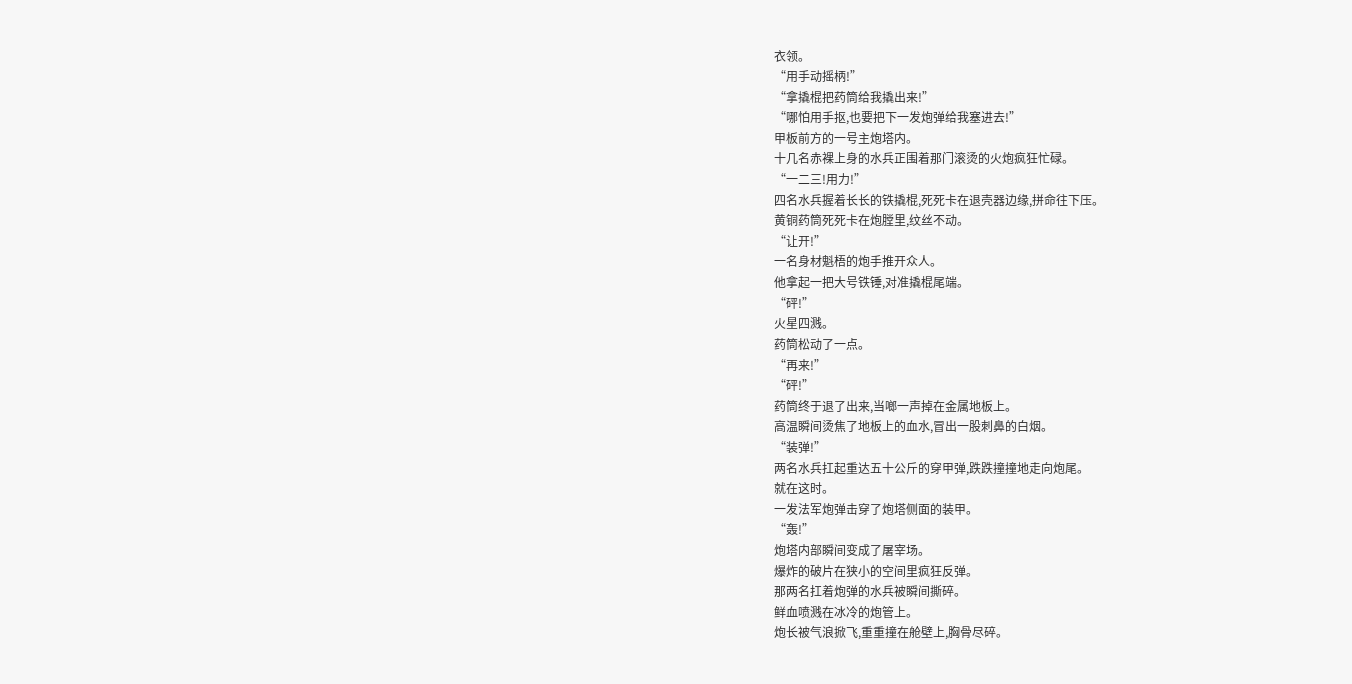衣领。
“用手动摇柄!”
“拿撬棍把药筒给我撬出来!”
“哪怕用手抠,也要把下一发炮弹给我塞进去!”
甲板前方的一号主炮塔内。
十几名赤裸上身的水兵正围着那门滚烫的火炮疯狂忙碌。
“一二三!用力!”
四名水兵握着长长的铁撬棍,死死卡在退壳器边缘,拼命往下压。
黄铜药筒死死卡在炮膛里,纹丝不动。
“让开!”
一名身材魁梧的炮手推开众人。
他拿起一把大号铁锤,对准撬棍尾端。
“砰!”
火星四溅。
药筒松动了一点。
“再来!”
“砰!”
药筒终于退了出来,当啷一声掉在金属地板上。
高温瞬间烫焦了地板上的血水,冒出一股刺鼻的白烟。
“装弹!”
两名水兵扛起重达五十公斤的穿甲弹,跌跌撞撞地走向炮尾。
就在这时。
一发法军炮弹击穿了炮塔侧面的装甲。
“轰!”
炮塔内部瞬间变成了屠宰场。
爆炸的破片在狭小的空间里疯狂反弹。
那两名扛着炮弹的水兵被瞬间撕碎。
鲜血喷溅在冰冷的炮管上。
炮长被气浪掀飞,重重撞在舱壁上,胸骨尽碎。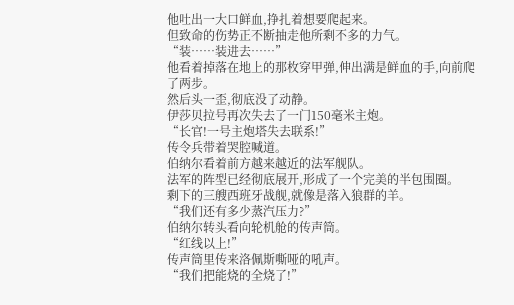他吐出一大口鲜血,挣扎着想要爬起来。
但致命的伤势正不断抽走他所剩不多的力气。
“装……装进去……”
他看着掉落在地上的那枚穿甲弹,伸出满是鲜血的手,向前爬了两步。
然后头一歪,彻底没了动静。
伊莎贝拉号再次失去了一门150毫米主炮。
“长官!一号主炮塔失去联系!”
传令兵带着哭腔喊道。
伯纳尔看着前方越来越近的法军舰队。
法军的阵型已经彻底展开,形成了一个完美的半包围圈。
剩下的三艘西班牙战舰,就像是落入狼群的羊。
“我们还有多少蒸汽压力?”
伯纳尔转头看向轮机舱的传声筒。
“红线以上!”
传声筒里传来洛佩斯嘶哑的吼声。
“我们把能烧的全烧了!”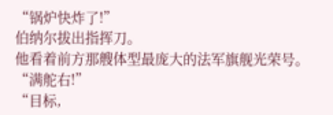“锅炉快炸了!”
伯纳尔拔出指挥刀。
他看着前方那艘体型最庞大的法军旗舰光荣号。
“满舵右!”
“目标,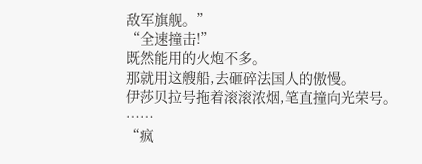敌军旗舰。”
“全速撞击!”
既然能用的火炮不多。
那就用这艘船,去砸碎法国人的傲慢。
伊莎贝拉号拖着滚滚浓烟,笔直撞向光荣号。
……
“疯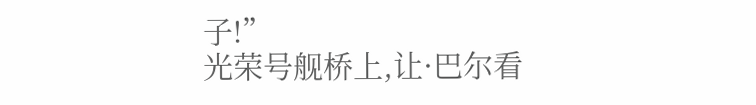子!”
光荣号舰桥上,让·巴尔看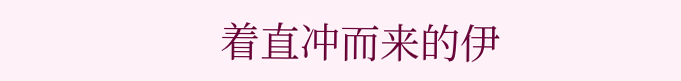着直冲而来的伊